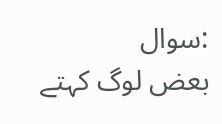:سوال
بعض لوگ کہتے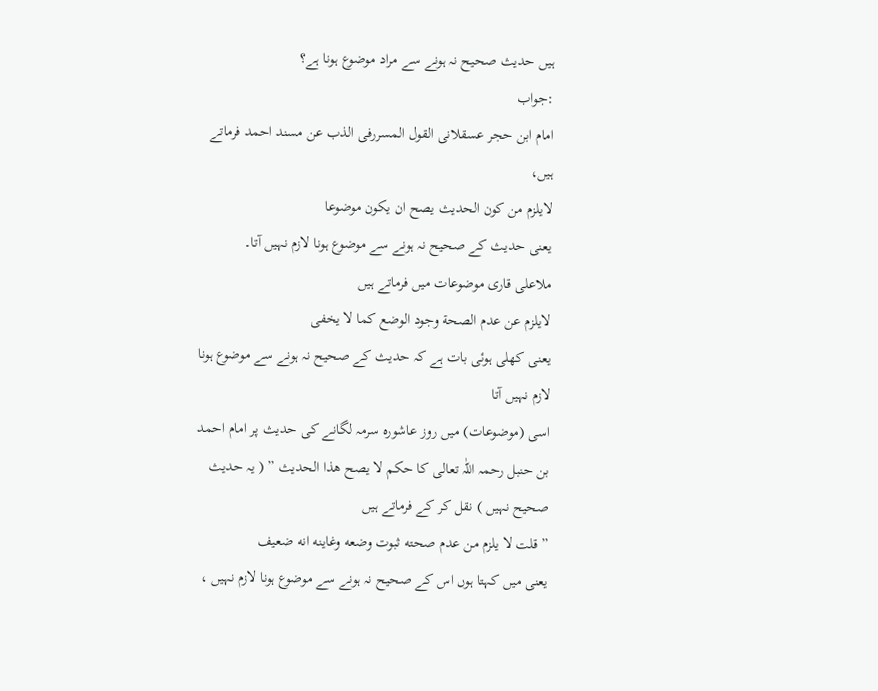ہیں حدیث صحیح نہ ہونے سے مراد موضوع ہونا ہے؟
:جواب
امام ابن حجر عسقلانی القول المسررفی الذب عن مسند احمد فرماتے ہیں،
لایلزم من کون الحدیث يصح ان يكون موضوعا
یعنی حدیث کے صحیح نہ ہونے سے موضوع ہونا لازم نہیں آتا۔
ملاعلی قاری موضوعات میں فرماتے ہیں
لايلزم عن عدم الصحة وجود الوضع كما لا يخفى
یعنی کھلی ہوئی بات ہے کہ حدیث کے صحیح نہ ہونے سے موضوع ہونا لازم نہیں آتا
اسی (موضوعات) میں روز عاشورہ سرمہ لگانے کی حدیث پر امام احمد بن حنبل رحمہ اللّٰہ تعالی كا حكم لا يصح هذا الحدیث ” ( یہ حدیث صحیح نہیں ) نقل کر کے فرماتے ہیں
” قلت لا يلزم من عدم صحته ثبوت وضعه وغاينه انه ضعيف
یعنی میں کہتا ہوں اس کے صحیح نہ ہونے سے موضوع ہونا لازم نہیں ،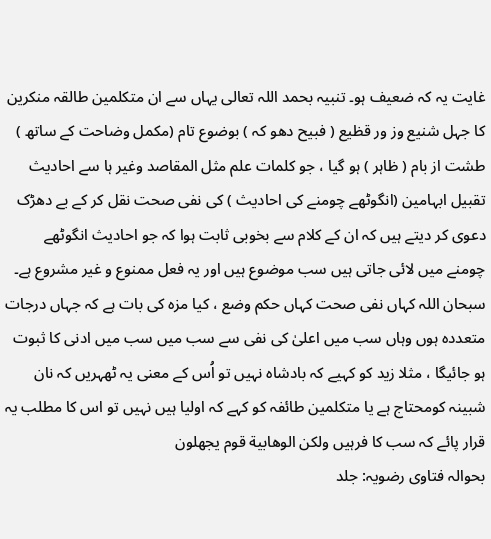غایت یہ کہ ضعیف ہو۔ تنبیہ بحمد اللہ تعالی یہاں سے ان متکلمین طالقہ منکرین کا جہل شنیع وز ور قظیع ( فبیح دھو کہ ) بوضوع تام (مکمل وضاحت کے ساتھ ) طشت از بام ( ظاہر ) ہو گیا ، جو کلمات علم مثل المقاصد وغیر ہا سے احادیث تقبیل ابہامین (انگوٹھے چومنے کی احادیث ) کی نفی صحت نقل کر کے بے دھڑک دعوی کر دیتے ہیں کہ ان کے کلام سے بخوبی ثابت ہوا کہ جو احادیث انگوٹھے چومنے میں لائی جاتی ہیں سب موضوع ہیں اور یہ فعل ممنوع و غیر مشروع ہے۔
سبحان اللہ کہاں نفی صحت کہاں حکم وضع ، کیا مزہ کی بات ہے کہ جہاں درجات متعددہ ہوں وہاں سب میں اعلیٰ کی نفی سے سب میں سب میں ادنی کا ثبوت ہو جائیگا ، مثلا زید کو کہیے کہ بادشاہ نہیں تو اُس کے معنی یہ ٹھہریں کہ نان شبینہ کومحتاج ہے یا متکلمین طائفہ کو کہے کہ اولیا ہیں نہیں تو اس کا مطلب یہ قرار پائے کہ سب کا فرہيں ولكن الوهابية قوم يجهلون
بحوالہ فتاوی رضویہ: جلد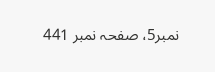نمبر5، صفحہ نمبر 441